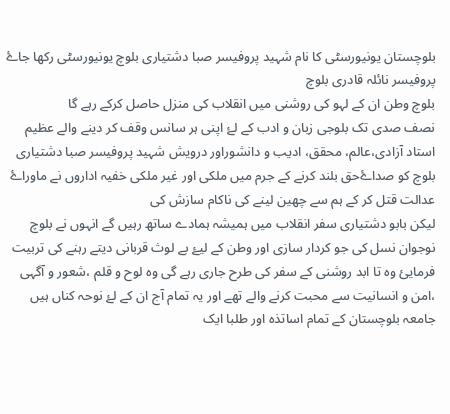بلوچستان یونیورسٹی کا نام شہید پروفیسر صبا دشتیاری بلوچ یونیورسٹی رکھا جاۓ
پروفیسر نائلہ قادری بلوچ
بلوچ وطن ان کے لہو کی روشنی میں انقلاب کی منزل حاصل کرکے رہے گا
نصف صدی تک بلوجی زبان و ادب کے لۓ اپنی ہر سانس وقف کر دینے والے عظیم استاد آزادی،عالم، محقق، ادیب و دانشوراور درویش شہید پروفیسر صبا دشتیاری بلوچ کو صداۓحق بلند کرنے کے جرم میں ملکی اور غیر ملکی خفیہ اداروں نے ماوراۓ عدالت قتل کر کے ہم سے چھین لینے کی ناکام سازش کی
لیکن بابو دشتیاری سفر انقلاب میں ہمیشہ ہمادے ساتھ رہیں گے انہوں نے بلوچ نوجوان نسل کی جو کردار سازی اور وطن کے لیۓ بے لوث قربانی دیتے رہنے کی تربیت فرمایئ وہ تا ابد روشنی کے سفر کی طرح جاری رہے گی وہ لوح و قلم ،شعور و آگہی ،امن و انسانیت سے محبت کرنے والے تھے اور یہ تمام آج ان کے لۓ نوحہ کناں ہیں جامعہ بلوچستان کے تمام اساتذہ اور طلبا ایک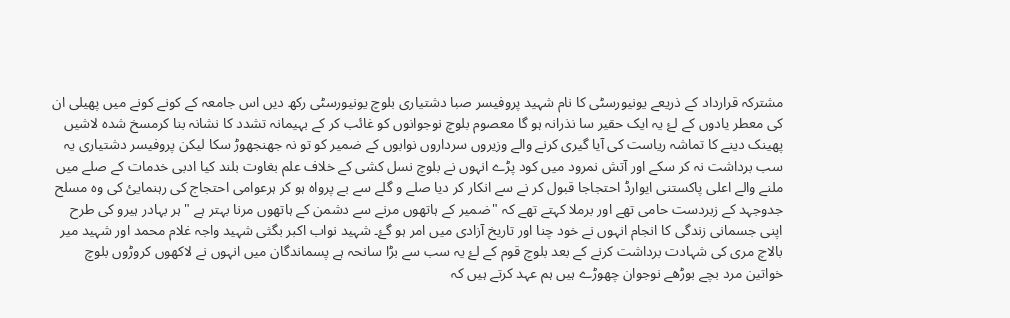مشترکہ قرارداد کے ذریعے یونیورسٹی کا نام شہید پروفیسر صبا دشتیاری بلوچ یونیورسٹی رکھ دیں اس جامعہ کے کونے کونے میں پھیلی ان کی معطر یادوں کے لۓ یہ ایک حقیر سا نذرانہ ہو گا معصوم بلوچ نوجوانوں کو غائب کر کے بہیمانہ تشدد کا نشانہ بنا کرمسخ شدہ لاشیں پھینک دینے کا تماشہ ریاست کی آیا گیری کرنے والے وزیروں سرداروں نوابوں کے ضمیر کو تو نہ جھنجھوڑ سکا لیکن پروفیسر دشتیاری یہ سب برداشت نہ کر سکے اور آتش نمرود میں کود پڑے انہوں نے بلوچ نسل کشی کے خلاف علم بغاوت بلند کیا ادبی خدمات کے صلے میں ملنے والے اعلی پاکستنی ایوارڈ احتجاجا قبول کر نے سے انکار کر دیا صلے و گلے سے بے پرواہ ہو کر ہرعوامی احتجاج کی رہنمایئ کی وہ مسلح جدوجہد کے زبردست حامی تھے اور برملا کہتے تھے کہ "ضمیر کے ہاتھوں مرنے سے دشمن کے ہاتھوں مرنا بہتر ہے " ہر بہادر ہیرو کی طرح اپنی جسمانی زندگی کا انجام انہوں نے خود چنا اور تاریخ آزادی میں امر ہو گۓ۔ شہید نواب اکبر بگثی شہید واجہ غلام محمد اور شہید میر بالاچ مری کی شہادت برداشت کرنے کے بعد بلوچ قوم کے لۓ یہ سب سے بڑا سانحہ ہے پسماندگان میں انہوں نے لاکھوں کروڑوں بلوچ خواتین مرد بچے بوڑھے نوجوان چھوڑے ہیں ہم عہد کرتے ہیں کہ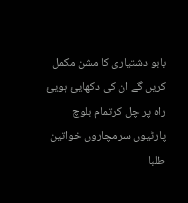بابو دشتیاری کا مشن مکمل کریں گے ان کی دکھایئ ہویئ راہ پر چل کرتمام بلوچ پارٹیوں سرمچاروں خواتین طلبا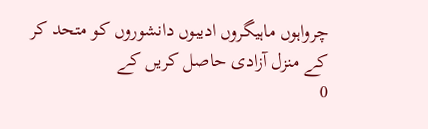چرواہوں ماہیگروں ادیبوں دانشوروں کو متحد کر کے منزل آزادی حاصل کریں کے
0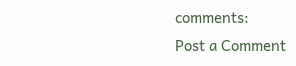comments:
Post a Comment